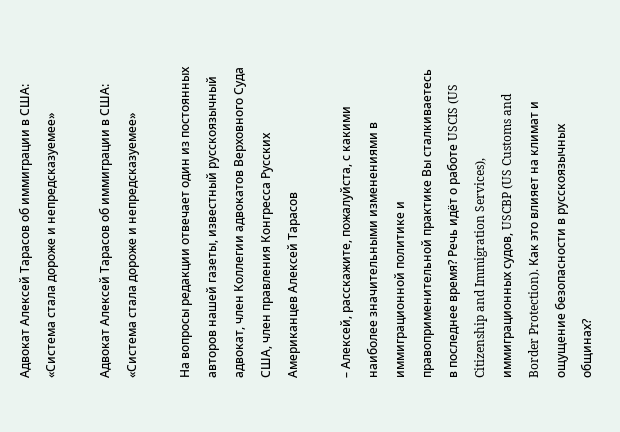Адвокат Алексей Тарасов об иммиграции в США: «Система стала дороже и непредсказуемее»

Адвокат Алексей Тарасов об иммиграции в США: «Система стала дороже и непредсказуемее»

На вопросы редакции отвечает один из постоянных авторов нашей газеты, известный русскоязычный адвокат, член Коллегии адвокатов Верховного Суда США, член правления Конгресса Русских Американцев Алексей Тарасов

– Алексей, расскажите, пожалуйста, с какими наиболее значительными изменениями в иммиграционной политике и правоприменительной практике Вы сталкиваетесь в последнее время? Речь идёт о работе USCIS (US Citizenship and Immigration Services), иммиграционных судов, USCBP (US Customs and Border Protection). Как это влияет на климат и ощущение безопасности в русскоязычных общинах?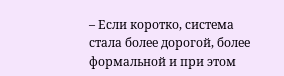– Если коротко, система стала более дорогой, более формальной и при этом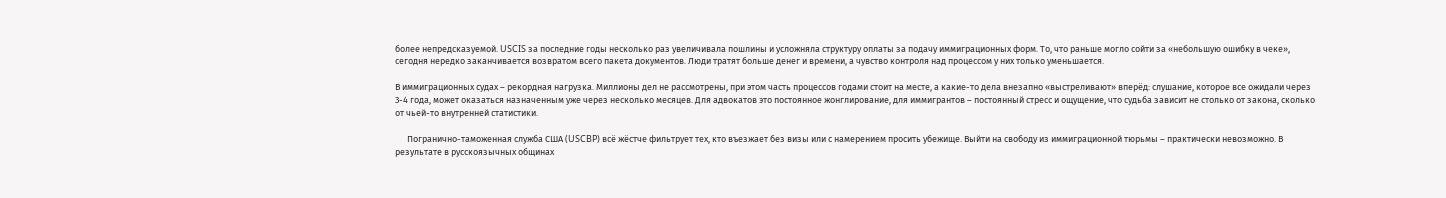более непредсказуемой. USCIS за последние годы несколько раз увеличивала пошлины и усложняла структуру оплаты за подачу иммиграционных форм. То, что раньше могло сойти за «небольшую ошибку в чеке», сегодня нередко заканчивается возвратом всего пакета документов. Люди тратят больше денег и времени, а чувство контроля над процессом у них только уменьшается.

В иммиграционных судах – рекордная нагрузка. Миллионы дел не рассмотрены, при этом часть процессов годами стоит на месте, а какие-то дела внезапно «выстреливают» вперёд: слушание, которое все ожидали через 3-4 года, может оказаться назначенным уже через несколько месяцев. Для адвокатов это постоянное жонглирование, для иммигрантов – постоянный стресс и ощущение, что судьба зависит не столько от закона, сколько от чьей-то внутренней статистики.

      Погранично-таможенная служба США (USCBP) всё жёстче фильтрует тех, кто въезжает без визы или с намерением просить убежище. Выйти на свободу из иммиграционной тюрьмы – практически невозможно. В результате в русскоязычных общинах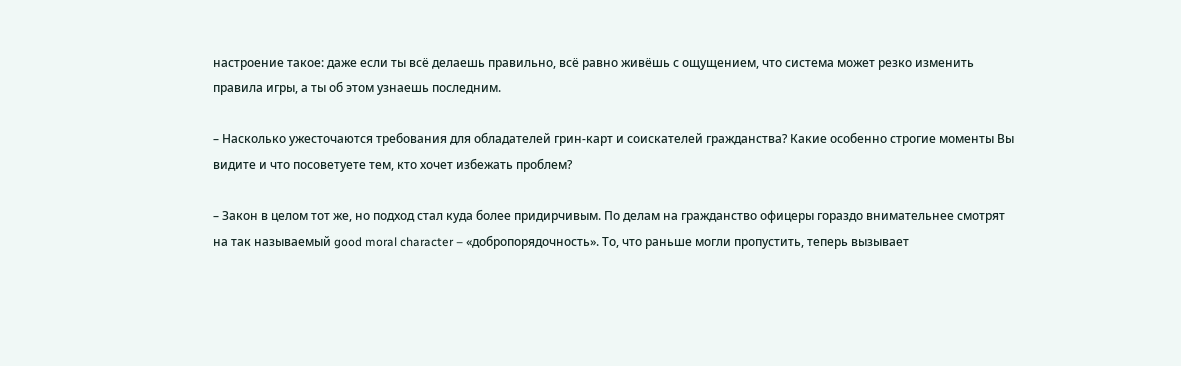настроение такое: даже если ты всё делаешь правильно, всё равно живёшь с ощущением, что система может резко изменить правила игры, а ты об этом узнаешь последним.

– Насколько ужесточаются требования для обладателей грин-карт и соискателей гражданства? Какие особенно строгие моменты Вы видите и что посоветуете тем, кто хочет избежать проблем?

– Закон в целом тот же, но подход стал куда более придирчивым. По делам на гражданство офицеры гораздо внимательнее смотрят на так называемый good moral character – «добропорядочность». То, что раньше могли пропустить, теперь вызывает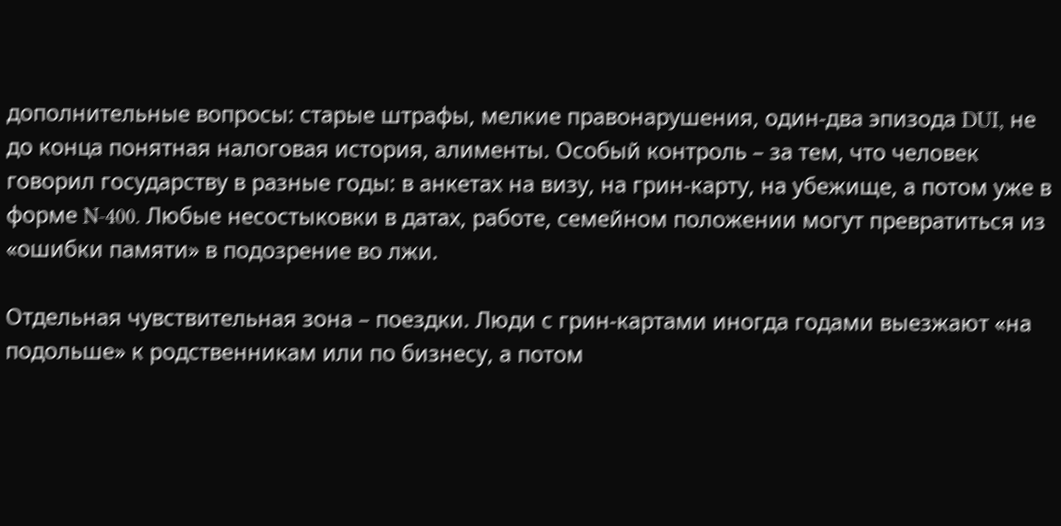дополнительные вопросы: старые штрафы, мелкие правонарушения, один-два эпизода DUI, не до конца понятная налоговая история, алименты. Особый контроль – за тем, что человек говорил государству в разные годы: в анкетах на визу, на грин-карту, на убежище, а потом уже в форме N-400. Любые несостыковки в датах, работе, семейном положении могут превратиться из «ошибки памяти» в подозрение во лжи.

Отдельная чувствительная зона – поездки. Люди с грин-картами иногда годами выезжают «на подольше» к родственникам или по бизнесу, а потом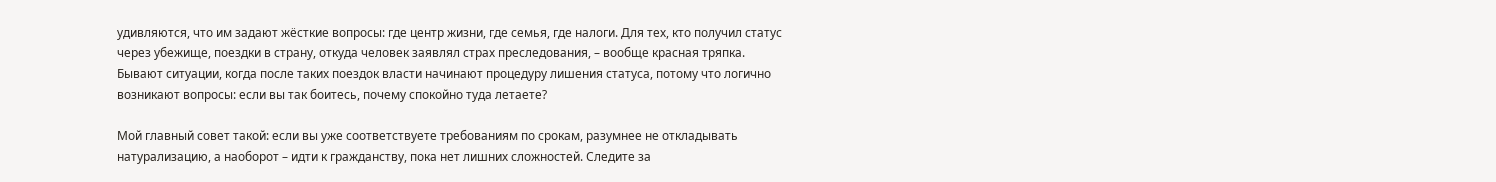удивляются, что им задают жёсткие вопросы: где центр жизни, где семья, где налоги. Для тех, кто получил статус через убежище, поездки в страну, откуда человек заявлял страх преследования, – вообще красная тряпка. Бывают ситуации, когда после таких поездок власти начинают процедуру лишения статуса, потому что логично возникают вопросы: если вы так боитесь, почему спокойно туда летаете?

Мой главный совет такой: если вы уже соответствуете требованиям по срокам, разумнее не откладывать натурализацию, а наоборот – идти к гражданству, пока нет лишних сложностей. Следите за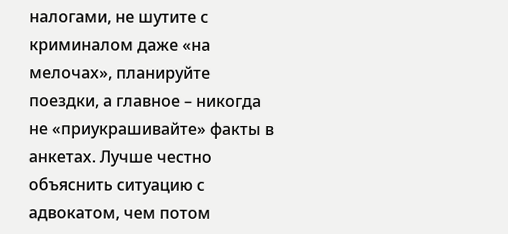налогами, не шутите с криминалом даже «на мелочах», планируйте поездки, а главное – никогда не «приукрашивайте» факты в анкетах. Лучше честно объяснить ситуацию с адвокатом, чем потом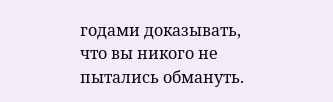годами доказывать, что вы никого не пытались обмануть.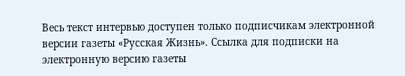Весь текст интервью доступен только подписчикам электронной версии газеты «Русская Жизнь». Ссылка для подписки на электронную версию газеты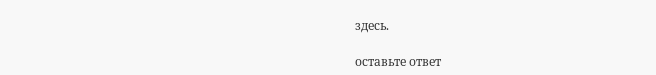здесь.

оставьте ответ